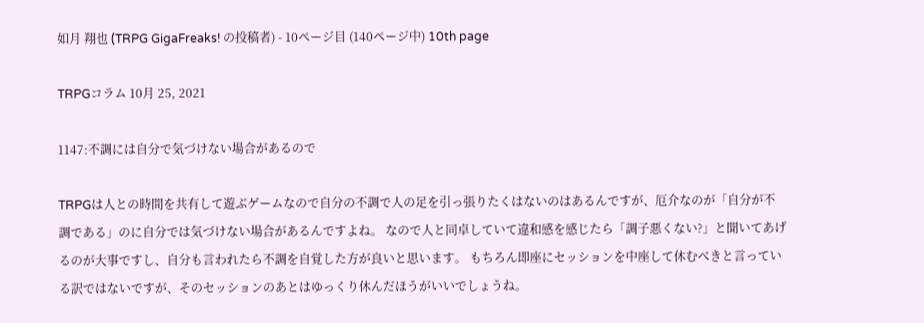如月 翔也 (TRPG GigaFreaks! の投稿者) - 10ページ目 (140ページ中) 10th page

TRPGコラム 10月 25, 2021

1147:不調には自分で気づけない場合があるので

TRPGは人との時間を共有して遊ぶゲームなので自分の不調で人の足を引っ張りたくはないのはあるんですが、厄介なのが「自分が不調である」のに自分では気づけない場合があるんですよね。 なので人と同卓していて違和感を感じたら「調子悪くない?」と聞いてあげるのが大事ですし、自分も言われたら不調を自覚した方が良いと思います。 もちろん即座にセッションを中座して休むべきと言っている訳ではないですが、そのセッションのあとはゆっくり休んだほうがいいでしょうね。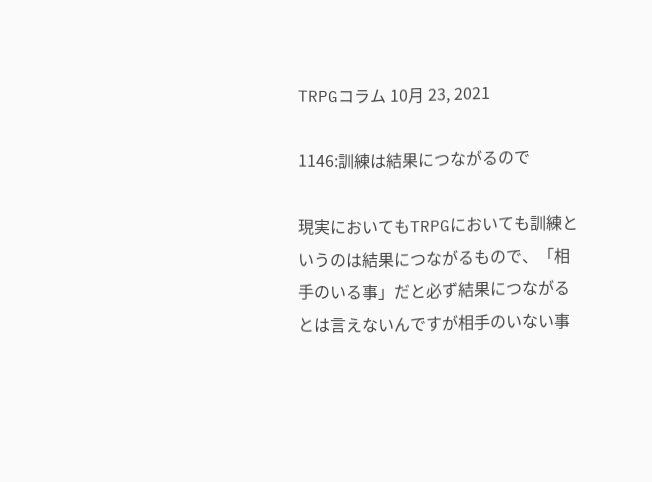TRPGコラム 10月 23, 2021

1146:訓練は結果につながるので

現実においてもTRPGにおいても訓練というのは結果につながるもので、「相手のいる事」だと必ず結果につながるとは言えないんですが相手のいない事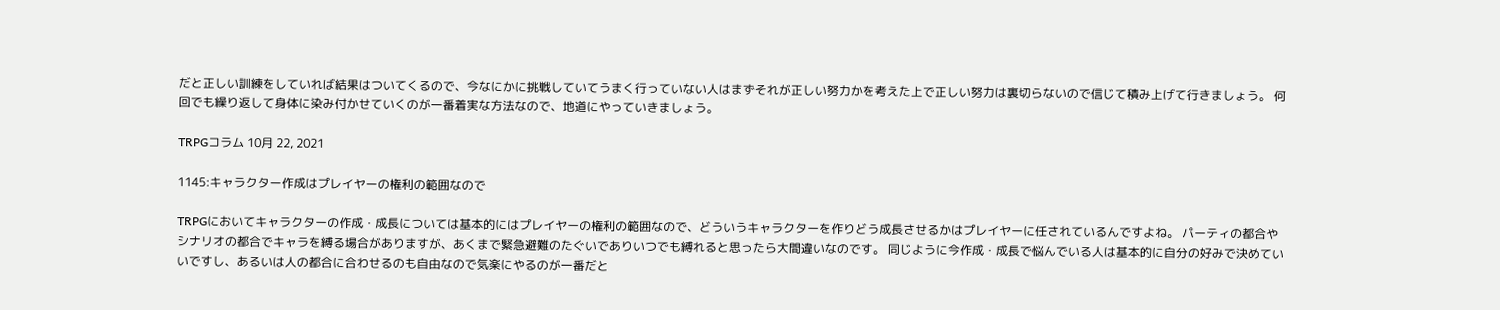だと正しい訓練をしていれば結果はついてくるので、今なにかに挑戦していてうまく行っていない人はまずそれが正しい努力かを考えた上で正しい努力は裏切らないので信じて積み上げて行きましょう。 何回でも繰り返して身体に染み付かせていくのが一番着実な方法なので、地道にやっていきましょう。

TRPGコラム 10月 22, 2021

1145:キャラクター作成はプレイヤーの権利の範囲なので

TRPGにおいてキャラクターの作成・成長については基本的にはプレイヤーの権利の範囲なので、どういうキャラクターを作りどう成長させるかはプレイヤーに任されているんですよね。 パーティの都合やシナリオの都合でキャラを縛る場合がありますが、あくまで緊急避難のたぐいでありいつでも縛れると思ったら大間違いなのです。 同じように今作成・成長で悩んでいる人は基本的に自分の好みで決めていいですし、あるいは人の都合に合わせるのも自由なので気楽にやるのが一番だと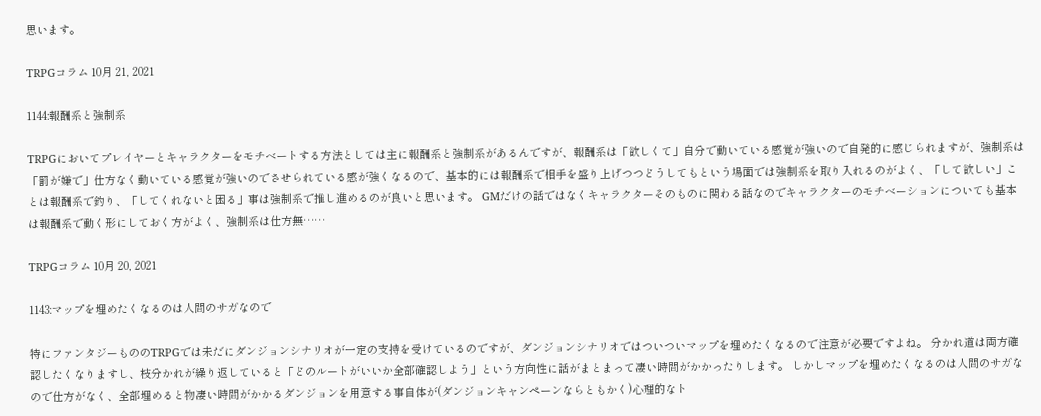思います。

TRPGコラム 10月 21, 2021

1144:報酬系と強制系

TRPGにおいてプレイヤーとキャラクターをモチベートする方法としては主に報酬系と強制系があるんですが、報酬系は「欲しくて」自分で動いている感覚が強いので自発的に感じられますが、強制系は「罰が嫌で」仕方なく動いている感覚が強いのでさせられている感が強くなるので、基本的には報酬系で相手を盛り上げつつどうしてもという場面では強制系を取り入れるのがよく、「して欲しい」ことは報酬系で釣り、「してくれないと困る」事は強制系で推し進めるのが良いと思います。 GMだけの話ではなくキャラクターそのものに関わる話なのでキャラクターのモチベーションについても基本は報酬系で動く形にしておく方がよく、強制系は仕方無……

TRPGコラム 10月 20, 2021

1143:マップを埋めたくなるのは人間のサガなので

特にファンタジーもののTRPGでは未だにダンジョンシナリオが一定の支持を受けているのですが、ダンジョンシナリオではついついマップを埋めたくなるので注意が必要ですよね。 分かれ道は両方確認したくなりますし、枝分かれが繰り返していると「どのルートがいいか全部確認しよう」という方向性に話がまとまって凄い時間がかかったりします。 しかしマップを埋めたくなるのは人間のサガなので仕方がなく、全部埋めると物凄い時間がかかるダンジョンを用意する事自体が(ダンジョンキャンペーンならともかく)心理的なト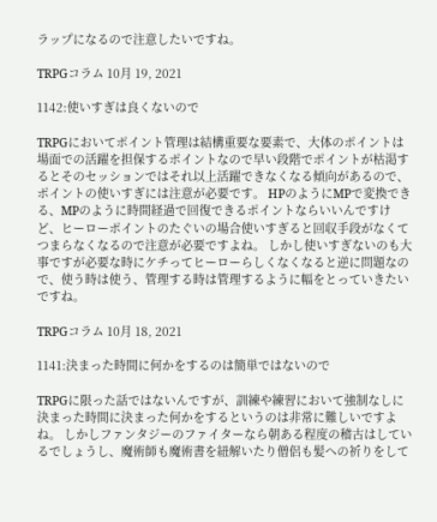ラップになるので注意したいですね。

TRPGコラム 10月 19, 2021

1142:使いすぎは良くないので

TRPGにおいてポイント管理は結構重要な要素で、大体のポイントは場面での活躍を担保するポイントなので早い段階でポイントが枯渇するとそのセッションではそれ以上活躍できなくなる傾向があるので、ポイントの使いすぎには注意が必要です。 HPのようにMPで変換できる、MPのように時間経過で回復できるポイントならいいんですけど、ヒーローポイントのたぐいの場合使いすぎると回収手段がなくてつまらなくなるので注意が必要ですよね。 しかし使いすぎないのも大事ですが必要な時にケチってヒーローらしくなくなると逆に問題なので、使う時は使う、管理する時は管理するように幅をとっていきたいですね。

TRPGコラム 10月 18, 2021

1141:決まった時間に何かをするのは簡単ではないので

TRPGに限った話ではないんですが、訓練や練習において強制なしに決まった時間に決まった何かをするというのは非常に難しいですよね。 しかしファンタジーのファイターなら朝ある程度の稽古はしているでしょうし、魔術師も魔術書を紐解いたり僧侶も髪への祈りをして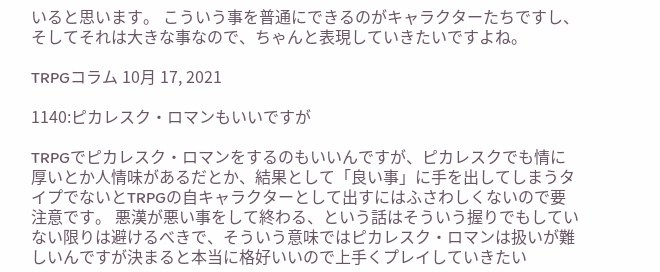いると思います。 こういう事を普通にできるのがキャラクターたちですし、そしてそれは大きな事なので、ちゃんと表現していきたいですよね。

TRPGコラム 10月 17, 2021

1140:ピカレスク・ロマンもいいですが

TRPGでピカレスク・ロマンをするのもいいんですが、ピカレスクでも情に厚いとか人情味があるだとか、結果として「良い事」に手を出してしまうタイプでないとTRPGの自キャラクターとして出すにはふさわしくないので要注意です。 悪漢が悪い事をして終わる、という話はそういう握りでもしていない限りは避けるべきで、そういう意味ではピカレスク・ロマンは扱いが難しいんですが決まると本当に格好いいので上手くプレイしていきたい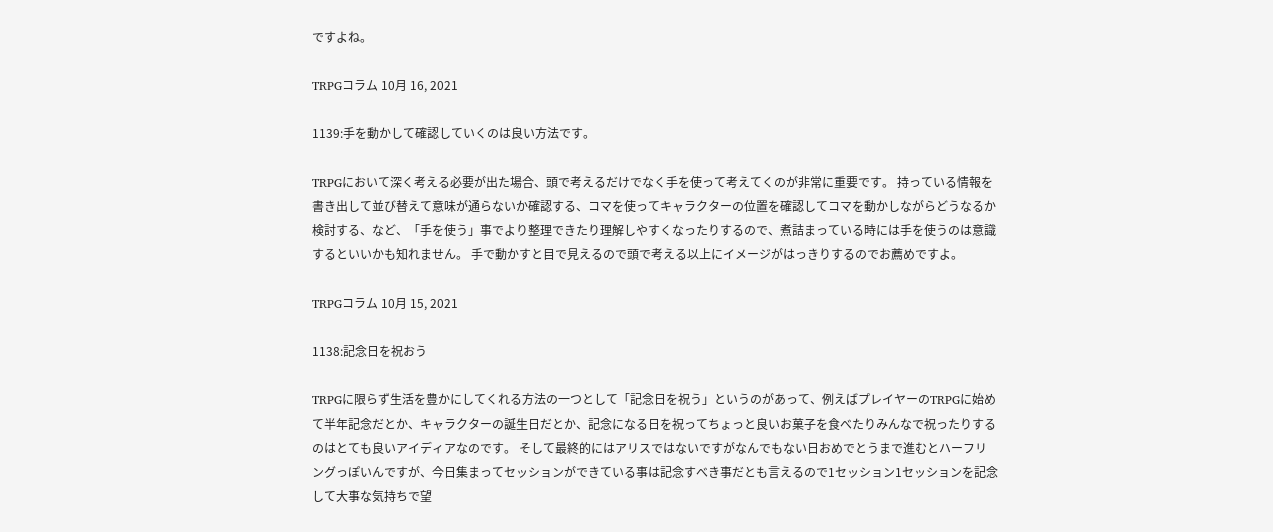ですよね。

TRPGコラム 10月 16, 2021

1139:手を動かして確認していくのは良い方法です。

TRPGにおいて深く考える必要が出た場合、頭で考えるだけでなく手を使って考えてくのが非常に重要です。 持っている情報を書き出して並び替えて意味が通らないか確認する、コマを使ってキャラクターの位置を確認してコマを動かしながらどうなるか検討する、など、「手を使う」事でより整理できたり理解しやすくなったりするので、煮詰まっている時には手を使うのは意識するといいかも知れません。 手で動かすと目で見えるので頭で考える以上にイメージがはっきりするのでお薦めですよ。

TRPGコラム 10月 15, 2021

1138:記念日を祝おう

TRPGに限らず生活を豊かにしてくれる方法の一つとして「記念日を祝う」というのがあって、例えばプレイヤーのTRPGに始めて半年記念だとか、キャラクターの誕生日だとか、記念になる日を祝ってちょっと良いお菓子を食べたりみんなで祝ったりするのはとても良いアイディアなのです。 そして最終的にはアリスではないですがなんでもない日おめでとうまで進むとハーフリングっぽいんですが、今日集まってセッションができている事は記念すべき事だとも言えるので1セッション1セッションを記念して大事な気持ちで望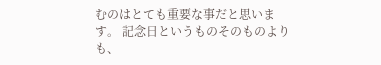むのはとても重要な事だと思います。 記念日というものそのものよりも、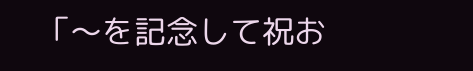「〜を記念して祝お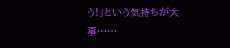う!」という気持ちが大事……